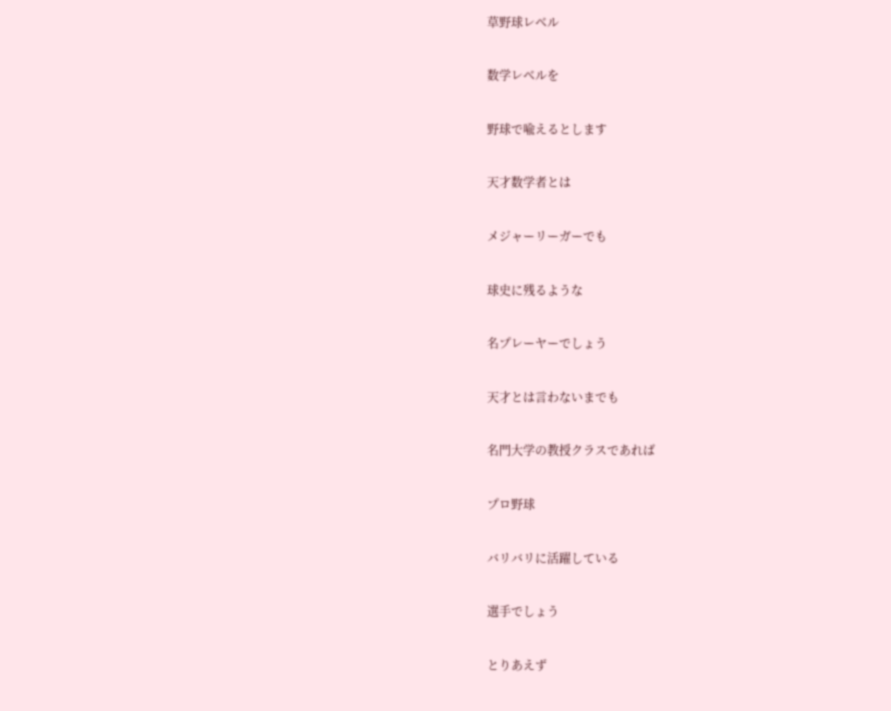草野球レベル

数学レベルを

野球で喩えるとします

天才数学者とは

メジャーリーガーでも

球史に残るような

名プレーヤーでしょう

天才とは言わないまでも

名門大学の教授クラスであれば

プロ野球

バリバリに活躍している

選手でしょう

とりあえず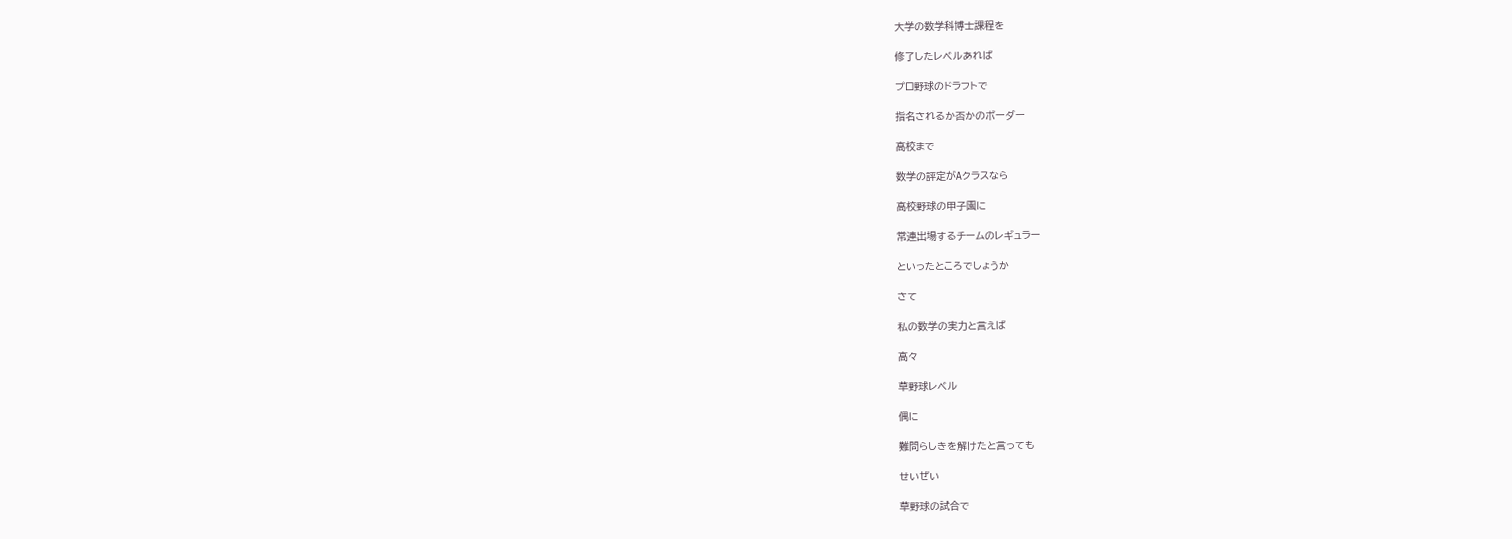大学の数学科博士課程を

修了したレベルあれば

プロ野球のドラフトで

指名されるか否かのボーダー

高校まで

数学の評定がAクラスなら

高校野球の甲子園に

常連出場するチームのレギュラー

といったところでしょうか

さて

私の数学の実力と言えば

高々

草野球レベル

偶に

難問らしきを解けたと言っても

せいぜい

草野球の試合で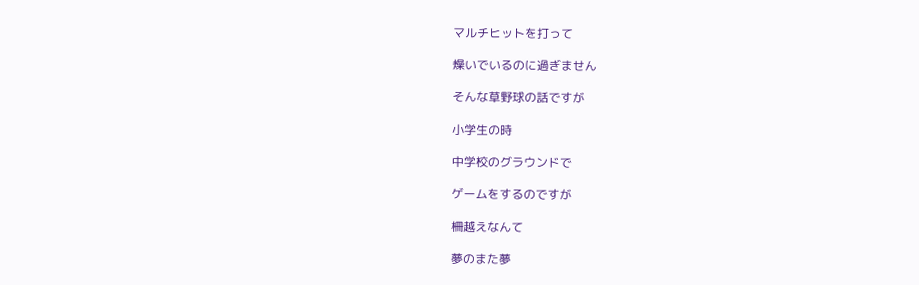マルチヒットを打って

燥いでいるのに過ぎません

そんな草野球の話ですが

小学生の時

中学校のグラウンドで

ゲームをするのですが

柵越えなんて

夢のまた夢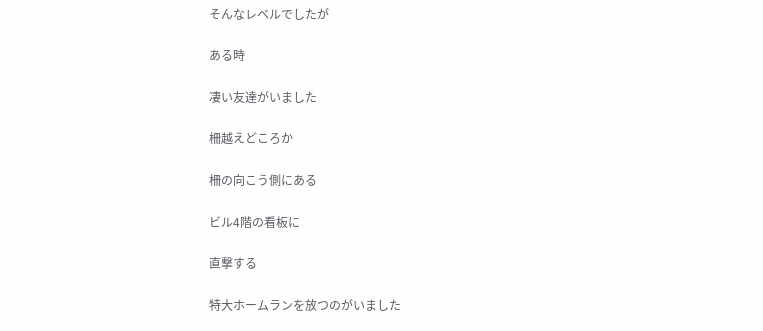そんなレベルでしたが

ある時

凄い友達がいました

柵越えどころか

柵の向こう側にある

ビル4階の看板に

直撃する

特大ホームランを放つのがいました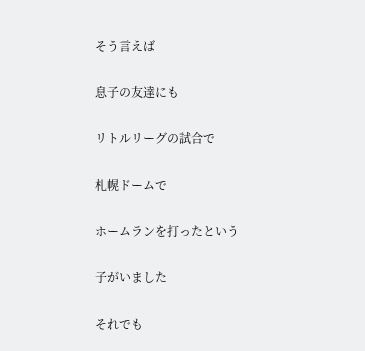そう言えば

息子の友達にも

リトルリーグの試合で

札幌ドームで

ホームランを打ったという

子がいました

それでも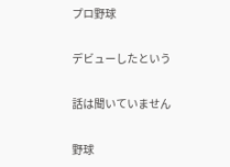プロ野球

デビューしたという

話は聞いていません

野球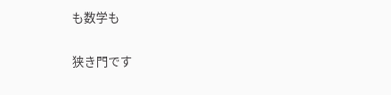も数学も

狭き門です